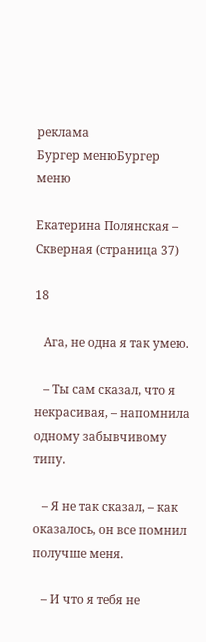реклама
Бургер менюБургер меню

Екатерина Полянская – Скверная (страница 37)

18

   Ага, не одна я так умею.

   – Ты сам сказал, что я некрасивая, – напомнила одному забывчивому типу.

   – Я не так сказал, – как оказалось, он все помнил получше меня.

   – И что я тебя не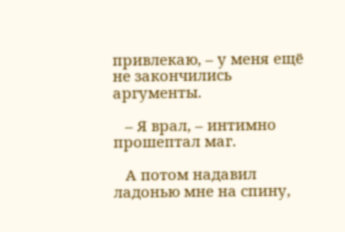привлекаю, – у меня ещё не закончились аргументы.

   – Я врал, – интимно прошептал маг.

   А потом надавил ладонью мне на спину,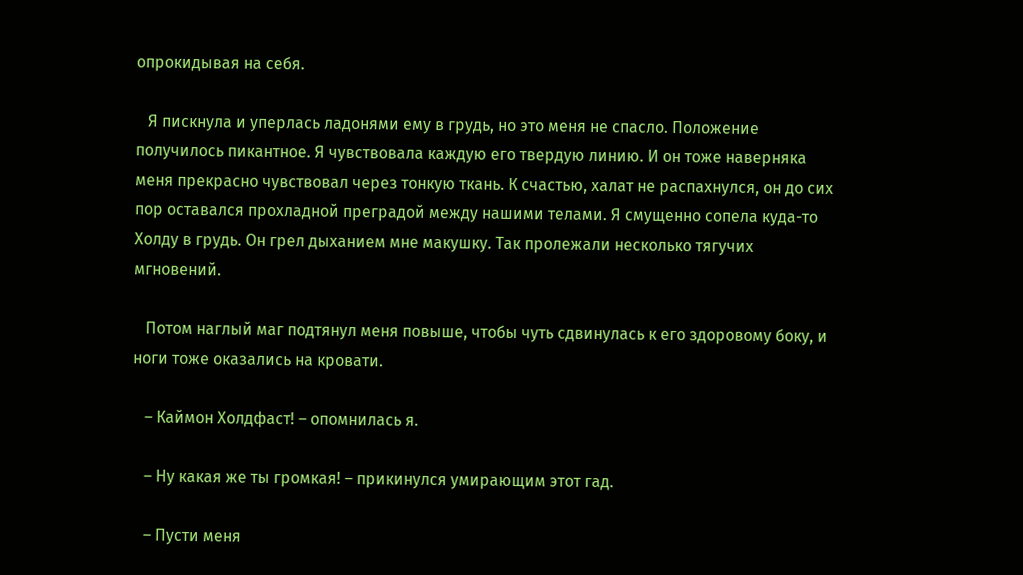опрокидывая на себя.

   Я пискнула и уперлась ладонями ему в грудь, но это меня не спасло. Положение получилось пикантное. Я чувствовала каждую его твердую линию. И он тоже наверняка меня прекрасно чувствовал через тонкую ткань. К счастью, халат не распахнулся, он до сих пор оставался прохладной преградой между нашими телами. Я смущенно сопела куда-то Холду в грудь. Он грел дыханием мне макушку. Так пролежали несколько тягучих мгновений.

   Потом наглый маг подтянул меня повыше, чтобы чуть сдвинулась к его здоровому боку, и ноги тоже оказались на кровати.

   – Каймон Холдфаст! – опомнилась я.

   – Ну какая же ты громкая! – прикинулся умирающим этот гад.

   – Пусти меня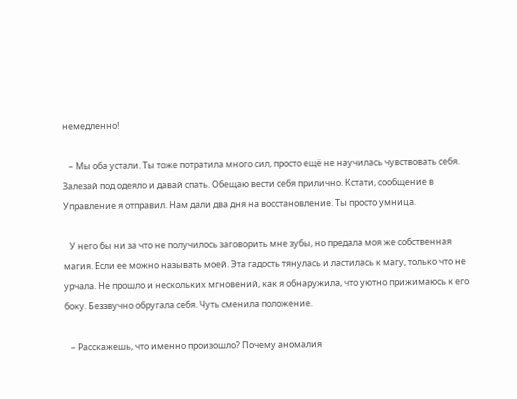немедленно!

   – Мы оба устали. Ты тоже потратила много сил, просто ещё не научилась чувствовать себя. Залезай под одеяло и давай спать. Обещаю вести себя прилично. Кстати, сообщение в Управление я отправил. Нам дали два дня на восстановление. Ты просто умница.

   У него бы ни за что не получилось заговорить мне зубы, но предала моя же собственная магия. Если ее можно называть моей. Эта гадость тянулась и ластилась к магу, только что не урчала. Не прошло и нескольких мгновений, как я обнаружила, что уютно прижимаюсь к его боку. Беззвучно обругала себя. Чуть сменила положение.

   – Расскажешь, что именно произошло? Почему аномалия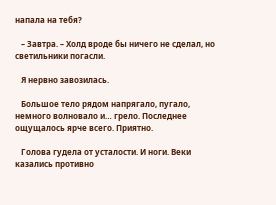напала на тебя?

   – Завтра. – Холд вроде бы ничего не сделал, но светильники погасли.

   Я нервно завозилась.

   Большое тело рядом напрягало, пугало, немного волновало и… грело. Последнее ощущалось ярче всего. Приятно.

   Голова гудела от усталости. И ноги. Веки казались противно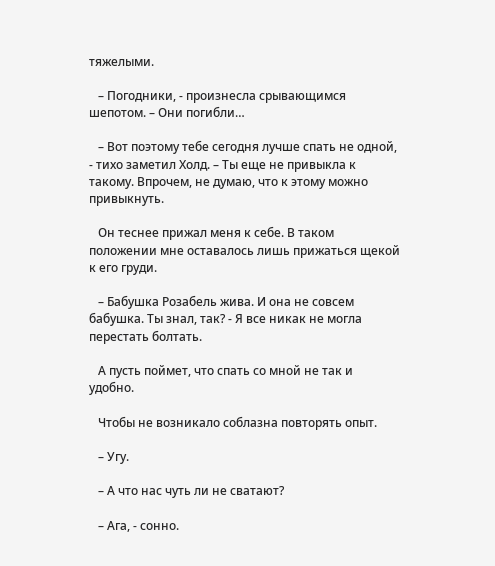тяжелыми.

   – Погодники, - произнесла срывающимся шепотом. – Они погибли…

   – Вот поэтому тебе сегодня лучше спать не одной, - тихо заметил Холд. – Ты еще не привыкла к такому. Впрочем, не думаю, что к этому можно привыкнуть.

   Он теснее прижал меня к себе. В таком положении мне оставалось лишь прижаться щекой к его груди.

   – Бабушка Розабель жива. И она не совсем бабушка. Ты знал, так? - Я все никак не могла перестать болтать.

   А пусть поймет, что спать со мной не так и удобно.

   Чтобы не возникало соблазна повторять опыт.

   – Угу.

   – А что нас чуть ли не сватают?

   – Ага, - сонно.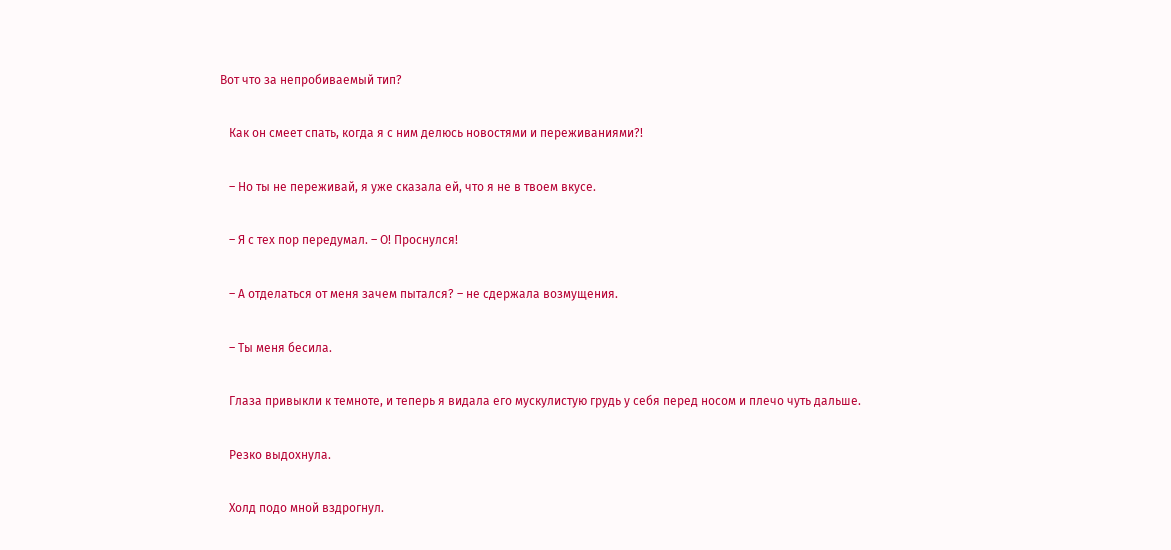Вот что за непробиваемый тип?

   Как он смеет спать, когда я с ним делюсь новостями и переживаниями?!

   – Но ты не переживай, я уже сказала ей, что я не в твоем вкусе.

   – Я с тех пор передумал. – О! Проснулся!

   – А отделаться от меня зачем пытался? – не сдержала возмущения.

   – Ты меня бесила.

   Глаза привыкли к темноте, и теперь я видала его мускулистую грудь у себя перед носом и плечо чуть дальше.

   Резко выдохнула.

   Холд подо мной вздрогнул.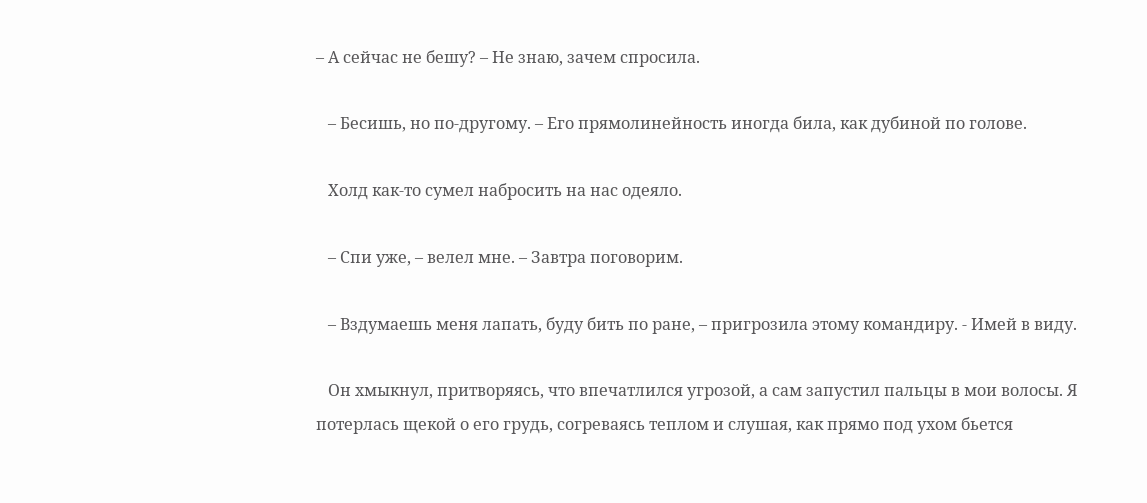– А сейчас не бешу? – Не знаю, зачем спросила.

   – Бесишь, но по-другому. – Его прямолинейность иногда била, как дубиной по голове.

   Холд как-то сумел набросить на нас одеяло.

   – Спи уже, – велел мне. – Завтра поговорим.

   – Вздумаешь меня лапать, буду бить по ране, – пригрозила этому командиру. - Имей в виду.

   Он хмыкнул, притворяясь, что впечатлился угрозой, а сам запустил пальцы в мои волосы. Я потерлась щекой о его грудь, согреваясь теплом и слушая, как прямо под ухом бьется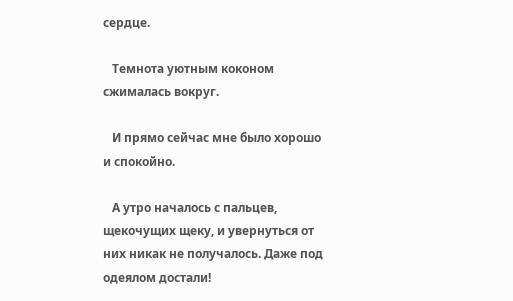сердце.

   Темнота уютным коконом сжималась вокруг.

   И прямо сейчас мне было хорошо и спокойно.

   А утро началось с пальцев, щекочущих щеку, и увернуться от них никак не получалось. Даже под одеялом достали!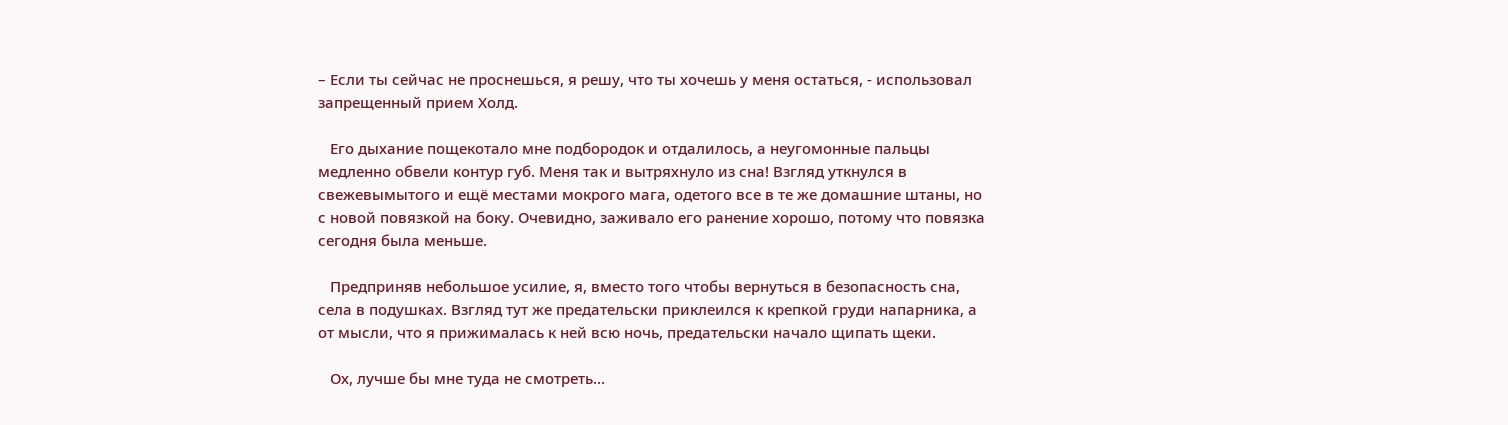– Если ты сейчас не проснешься, я решу, что ты хочешь у меня остаться, - использовал запрещенный прием Холд.

   Его дыхание пощекотало мне подбородок и отдалилось, а неугомонные пальцы медленно обвели контур губ. Меня так и вытряхнуло из сна! Взгляд уткнулся в свежевымытого и ещё местами мокрого мага, одетого все в те же домашние штаны, но с новой повязкой на боку. Очевидно, заживало его ранение хорошо, потому что повязка сегодня была меньше.

   Предприняв небольшое усилие, я, вместо того чтобы вернуться в безопасность сна, села в подушках. Взгляд тут же предательски приклеился к крепкой груди напарника, а от мысли, что я прижималась к ней всю ночь, предательски начало щипать щеки.

   Ох, лучше бы мне туда не смотреть…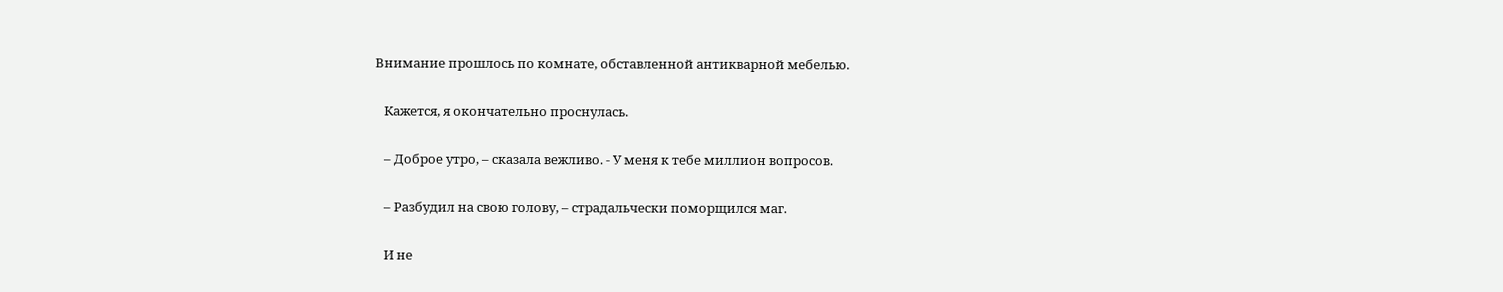Внимание прошлось по комнате, обставленной антикварной мебелью.

   Кажется, я окончательно проснулась.

   – Доброе утро, – сказала вежливо. - У меня к тебе миллион вопросов.

   – Разбудил на свою голову, – страдальчески поморщился маг.

   И не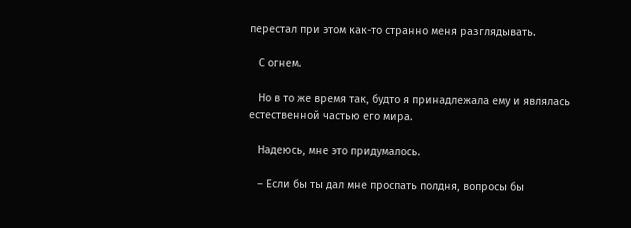перестал при этом как-то странно меня разглядывать.

   С огнем.

   Но в то же время так, будто я принадлежала ему и являлась естественной частью его мира.

   Надеюсь, мне это придумалось.

   – Если бы ты дал мне проспать полдня, вопросы бы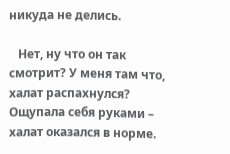никуда не делись.

   Нет, ну что он так смотрит? У меня там что, халат распахнулся? Ощупала себя руками – халат оказался в норме.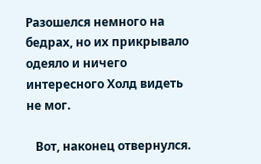Разошелся немного на бедрах, но их прикрывало одеяло и ничего интересного Холд видеть не мог.

   Вот, наконец отвернулся.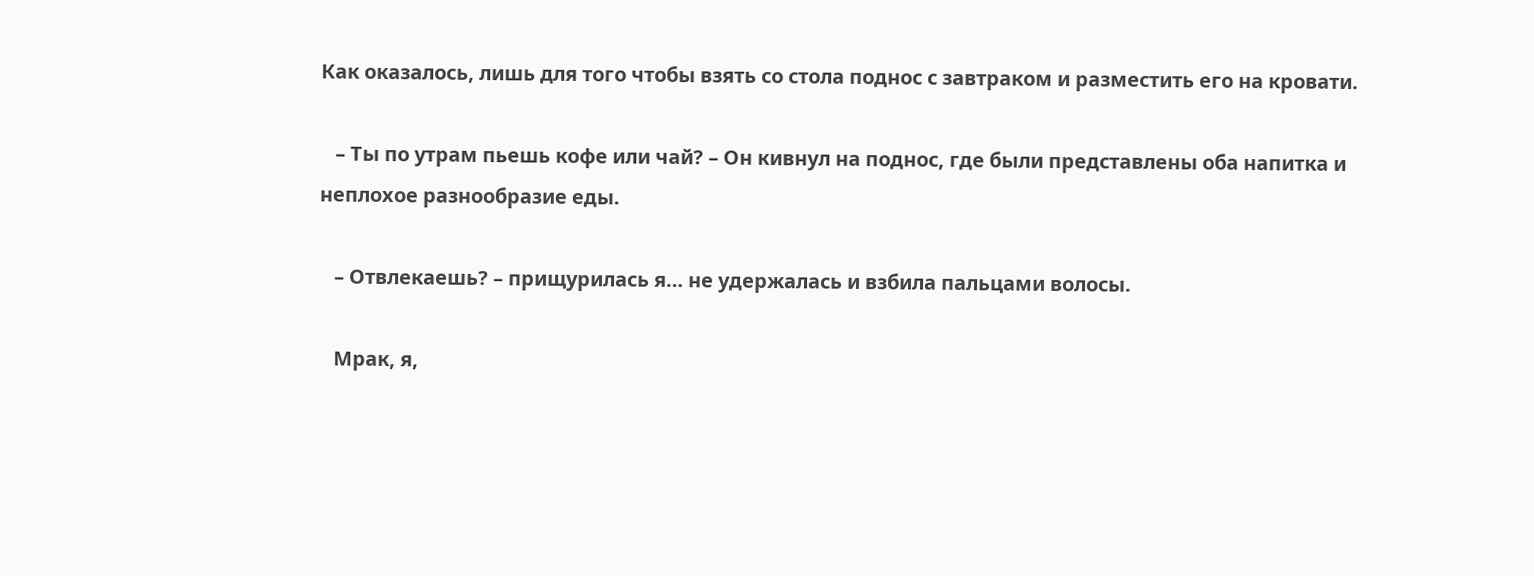Как оказалось, лишь для того чтобы взять со стола поднос с завтраком и разместить его на кровати.

   – Ты по утрам пьешь кофе или чай? – Он кивнул на поднос, где были представлены оба напитка и неплохое разнообразие еды.

   – Отвлекаешь? – прищурилась я… не удержалась и взбила пальцами волосы.

   Мрак, я,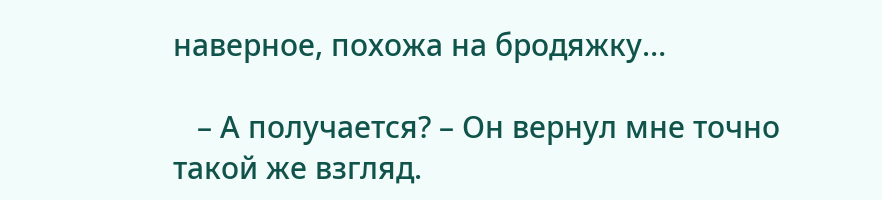наверное, похожа на бродяжку…

   – А получается? – Он вернул мне точно такой же взгляд.